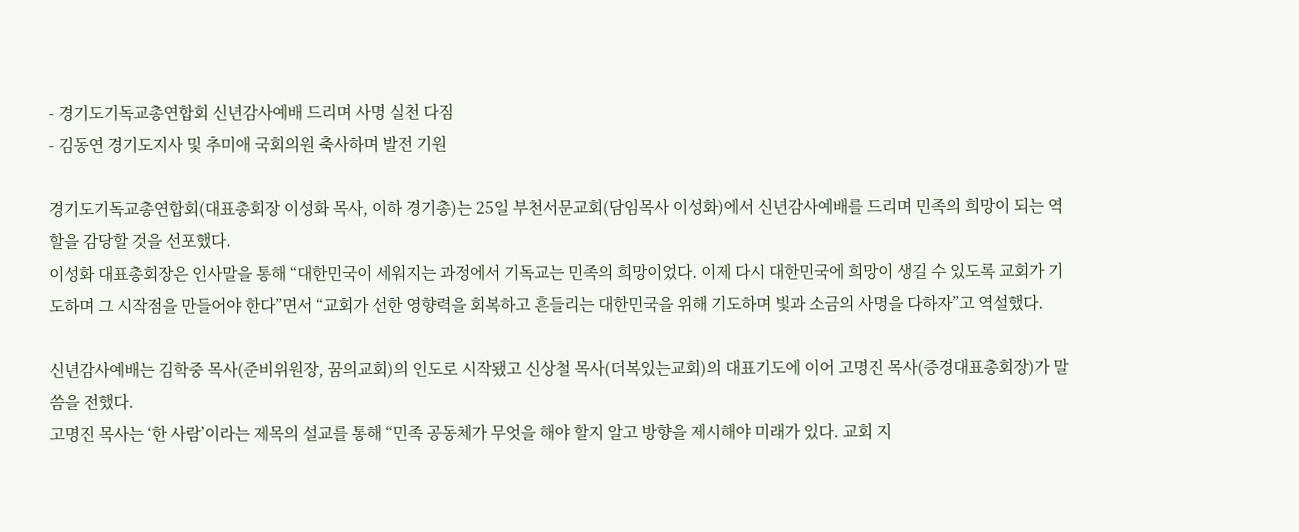- 경기도기독교총연합회 신년감사예배 드리며 사명 실천 다짐
- 김동연 경기도지사 및 추미애 국회의원 축사하며 발전 기원

경기도기독교총연합회(대표총회장 이성화 목사, 이하 경기총)는 25일 부천서문교회(담임목사 이성화)에서 신년감사예배를 드리며 민족의 희망이 되는 역할을 감당할 것을 선포했다.
이성화 대표총회장은 인사말을 통해 “대한민국이 세워지는 과정에서 기독교는 민족의 희망이었다. 이제 다시 대한민국에 희망이 생길 수 있도록 교회가 기도하며 그 시작점을 만들어야 한다”면서 “교회가 선한 영향력을 회복하고 흔들리는 대한민국을 위해 기도하며 빛과 소금의 사명을 다하자”고 역설했다.

신년감사예배는 김학중 목사(준비위원장, 꿈의교회)의 인도로 시작됐고 신상철 목사(더복있는교회)의 대표기도에 이어 고명진 목사(증경대표총회장)가 말씀을 전했다.
고명진 목사는 ‘한 사람’이라는 제목의 설교를 통해 “민족 공동체가 무엇을 해야 할지 알고 방향을 제시해야 미래가 있다. 교회 지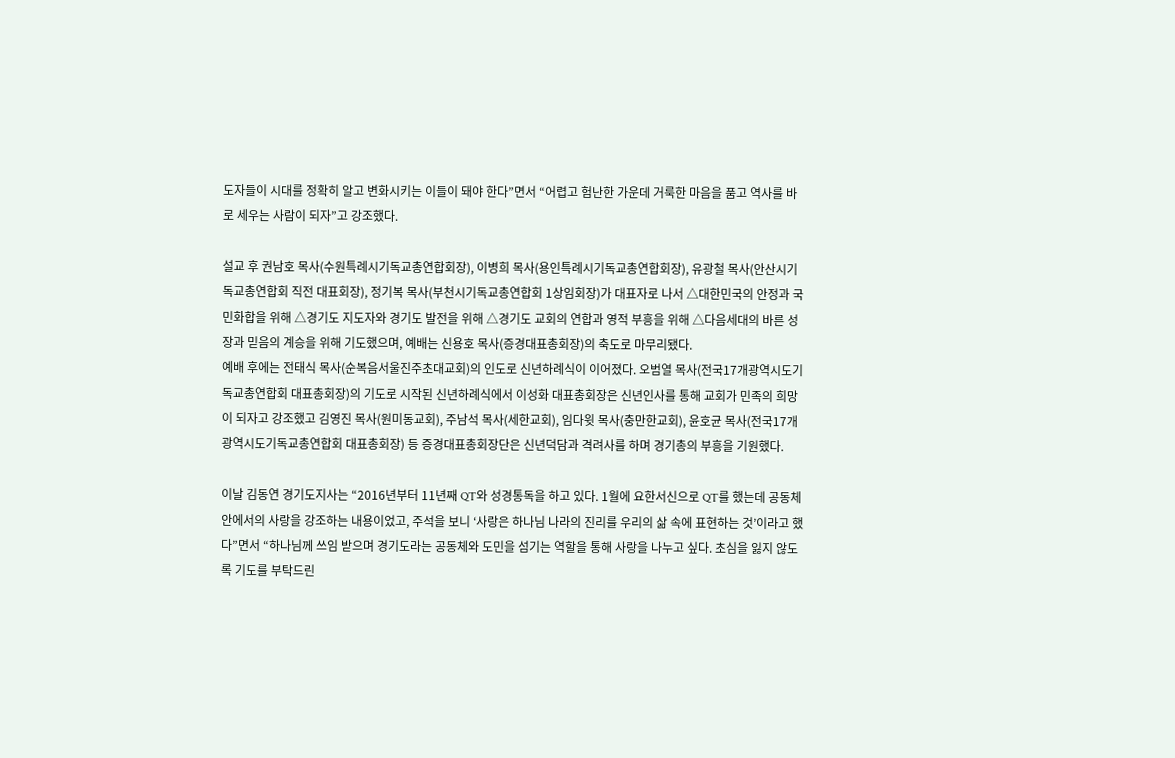도자들이 시대를 정확히 알고 변화시키는 이들이 돼야 한다”면서 “어렵고 험난한 가운데 거룩한 마음을 품고 역사를 바로 세우는 사람이 되자”고 강조했다.

설교 후 권남호 목사(수원특례시기독교총연합회장), 이병희 목사(용인특례시기독교총연합회장), 유광철 목사(안산시기독교총연합회 직전 대표회장), 정기복 목사(부천시기독교총연합회 1상임회장)가 대표자로 나서 △대한민국의 안정과 국민화합을 위해 △경기도 지도자와 경기도 발전을 위해 △경기도 교회의 연합과 영적 부흥을 위해 △다음세대의 바른 성장과 믿음의 계승을 위해 기도했으며, 예배는 신용호 목사(증경대표총회장)의 축도로 마무리됐다.
예배 후에는 전태식 목사(순복음서울진주초대교회)의 인도로 신년하례식이 이어졌다. 오범열 목사(전국17개광역시도기독교총연합회 대표총회장)의 기도로 시작된 신년하례식에서 이성화 대표총회장은 신년인사를 통해 교회가 민족의 희망이 되자고 강조했고 김영진 목사(원미동교회), 주남석 목사(세한교회), 임다윗 목사(충만한교회), 윤호균 목사(전국17개광역시도기독교총연합회 대표총회장) 등 증경대표총회장단은 신년덕담과 격려사를 하며 경기총의 부흥을 기원했다.

이날 김동연 경기도지사는 “2016년부터 11년째 QT와 성경통독을 하고 있다. 1월에 요한서신으로 QT를 했는데 공동체 안에서의 사랑을 강조하는 내용이었고, 주석을 보니 ‘사랑은 하나님 나라의 진리를 우리의 삶 속에 표현하는 것’이라고 했다”면서 “하나님께 쓰임 받으며 경기도라는 공동체와 도민을 섬기는 역할을 통해 사랑을 나누고 싶다. 초심을 잃지 않도록 기도를 부탁드린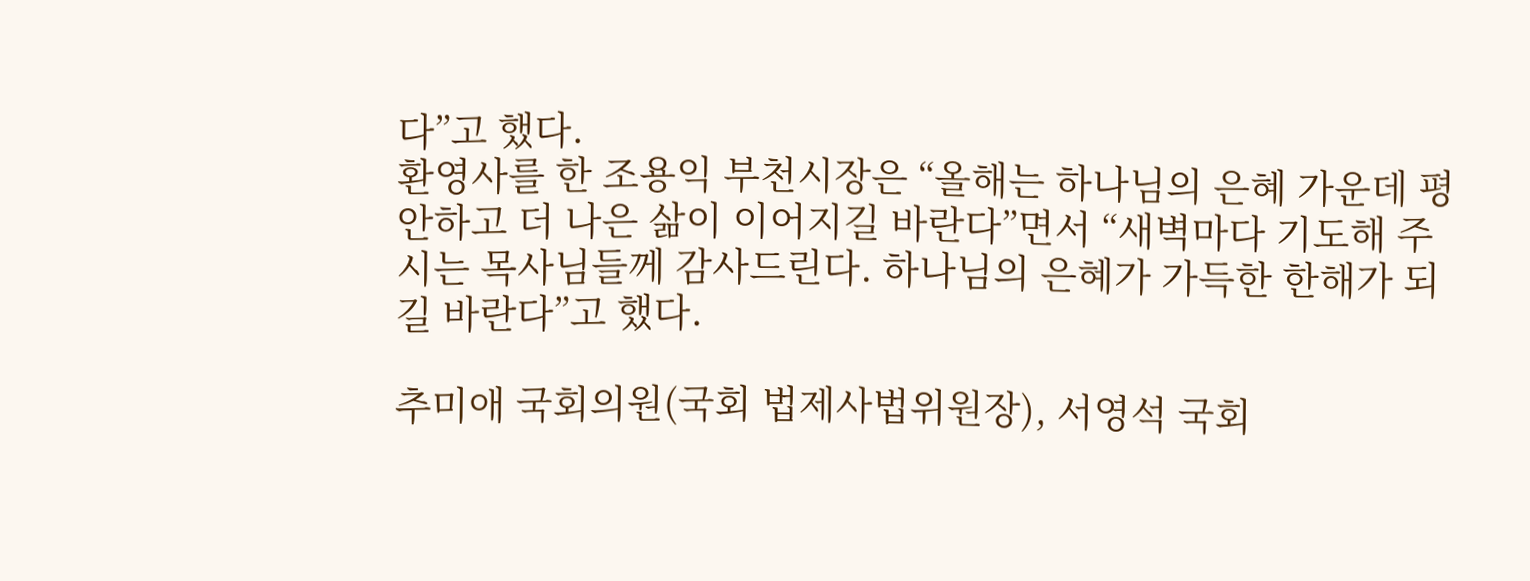다”고 했다.
환영사를 한 조용익 부천시장은 “올해는 하나님의 은혜 가운데 평안하고 더 나은 삶이 이어지길 바란다”면서 “새벽마다 기도해 주시는 목사님들께 감사드린다. 하나님의 은혜가 가득한 한해가 되길 바란다”고 했다.

추미애 국회의원(국회 법제사법위원장), 서영석 국회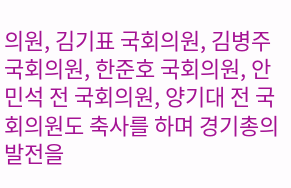의원, 김기표 국회의원, 김병주 국회의원, 한준호 국회의원, 안민석 전 국회의원, 양기대 전 국회의원도 축사를 하며 경기총의 발전을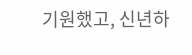기원했고, 신년하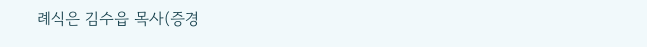례식은 김수읍 목사(증경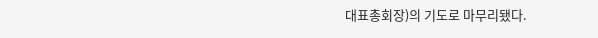대표총회장)의 기도로 마무리됐다.